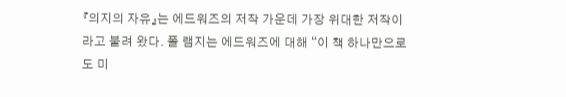『의지의 자유』는 에드워즈의 저작 가운데 가장 위대한 저작이라고 불려 왔다. 폴 램지는 에드워즈에 대해 “이 책 하나만으로도 미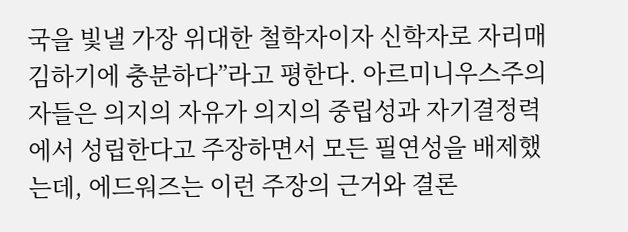국을 빛낼 가장 위대한 철학자이자 신학자로 자리매김하기에 충분하다”라고 평한다. 아르미니우스주의자들은 의지의 자유가 의지의 중립성과 자기결정력에서 성립한다고 주장하면서 모든 필연성을 배제했는데, 에드워즈는 이런 주장의 근거와 결론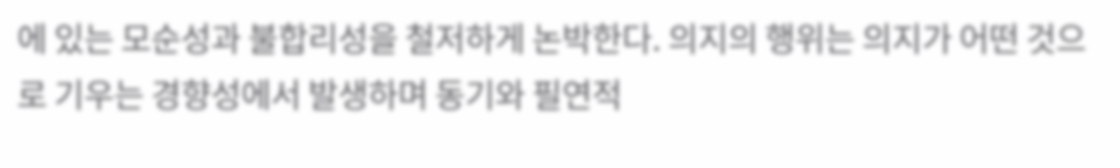에 있는 모순성과 불합리성을 철저하게 논박한다. 의지의 행위는 의지가 어떤 것으로 기우는 경향성에서 발생하며 동기와 필연적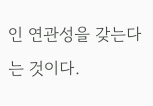인 연관성을 갖는다는 것이다.